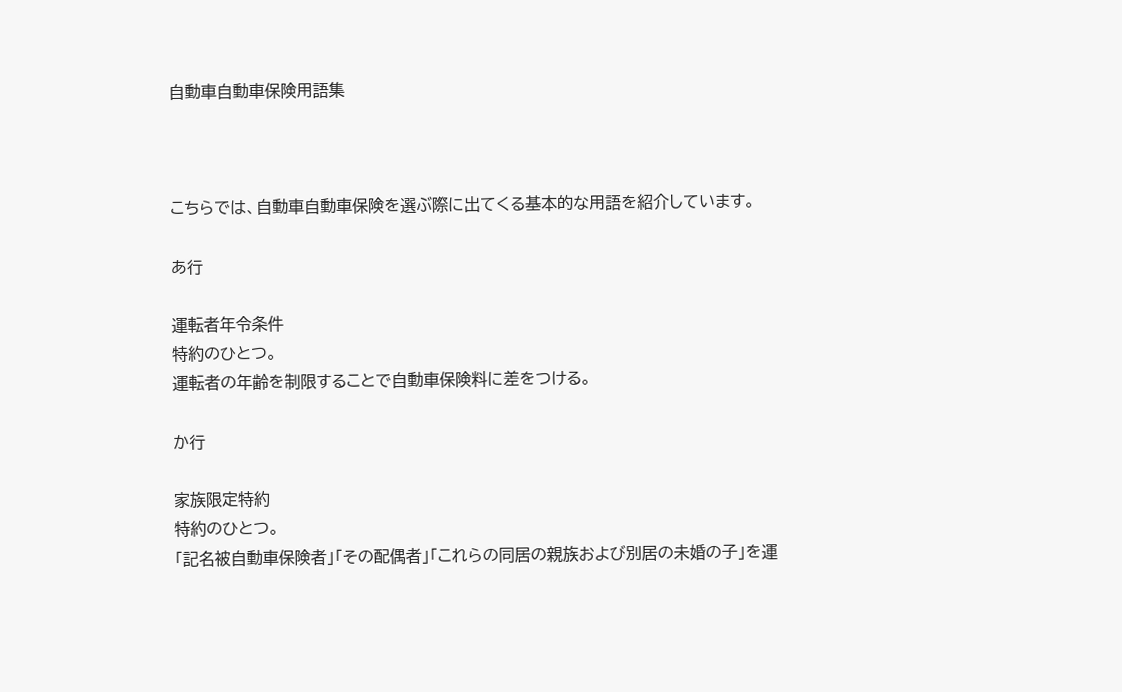自動車自動車保険用語集



こちらでは、自動車自動車保険を選ぶ際に出てくる基本的な用語を紹介しています。

あ行

運転者年令条件
特約のひとつ。
運転者の年齢を制限することで自動車保険料に差をつける。

か行

家族限定特約
特約のひとつ。
「記名被自動車保険者」「その配偶者」「これらの同居の親族および別居の未婚の子」を運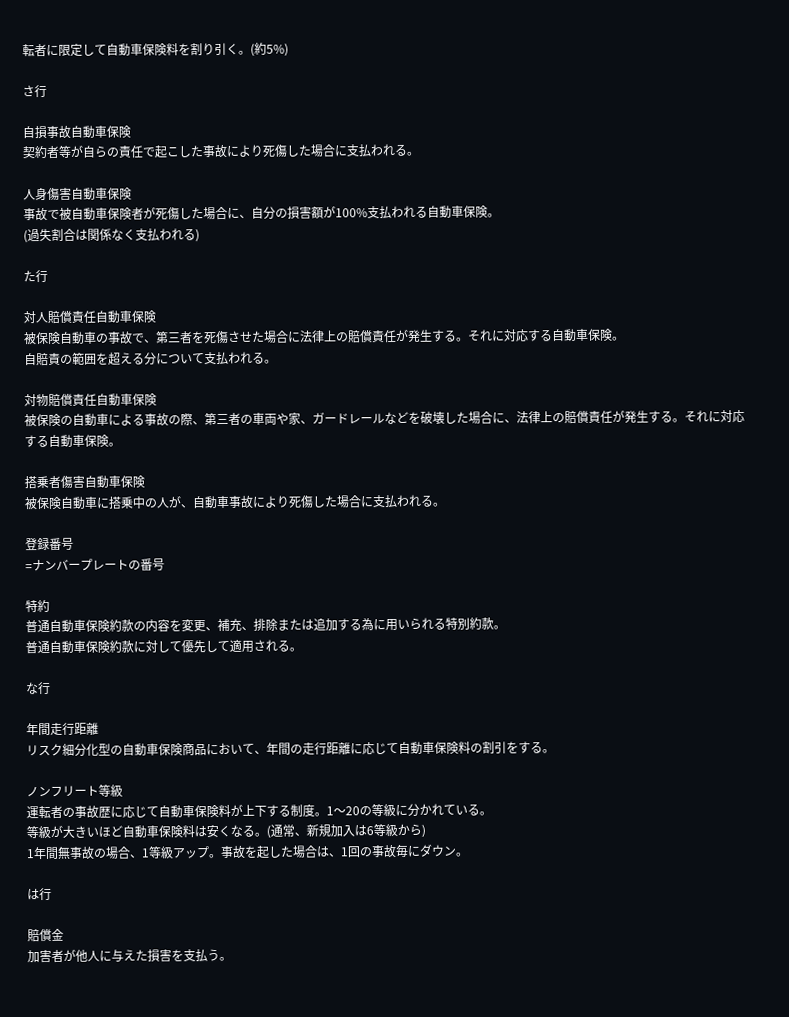転者に限定して自動車保険料を割り引く。(約5%)

さ行

自損事故自動車保険
契約者等が自らの責任で起こした事故により死傷した場合に支払われる。

人身傷害自動車保険
事故で被自動車保険者が死傷した場合に、自分の損害額が100%支払われる自動車保険。
(過失割合は関係なく支払われる)

た行

対人賠償責任自動車保険
被保険自動車の事故で、第三者を死傷させた場合に法律上の賠償責任が発生する。それに対応する自動車保険。
自賠責の範囲を超える分について支払われる。

対物賠償責任自動車保険
被保険の自動車による事故の際、第三者の車両や家、ガードレールなどを破壊した場合に、法律上の賠償責任が発生する。それに対応する自動車保険。

搭乗者傷害自動車保険
被保険自動車に搭乗中の人が、自動車事故により死傷した場合に支払われる。

登録番号
=ナンバープレートの番号

特約
普通自動車保険約款の内容を変更、補充、排除または追加する為に用いられる特別約款。
普通自動車保険約款に対して優先して適用される。

な行

年間走行距離
リスク細分化型の自動車保険商品において、年間の走行距離に応じて自動車保険料の割引をする。

ノンフリート等級
運転者の事故歴に応じて自動車保険料が上下する制度。1〜20の等級に分かれている。
等級が大きいほど自動車保険料は安くなる。(通常、新規加入は6等級から)
1年間無事故の場合、1等級アップ。事故を起した場合は、1回の事故毎にダウン。

は行

賠償金
加害者が他人に与えた損害を支払う。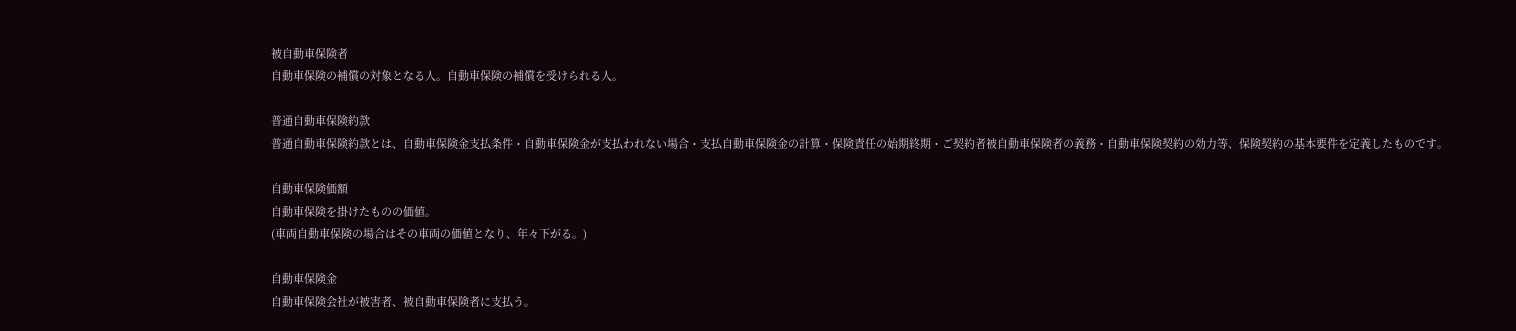被自動車保険者
自動車保険の補償の対象となる人。自動車保険の補償を受けられる人。

普通自動車保険約款
普通自動車保険約款とは、自動車保険金支払条件・自動車保険金が支払われない場合・支払自動車保険金の計算・保険責任の始期終期・ご契約者被自動車保険者の義務・自動車保険契約の効力等、保険契約の基本要件を定義したものです。

自動車保険価額
自動車保険を掛けたものの価値。
(車両自動車保険の場合はその車両の価値となり、年々下がる。)

自動車保険金
自動車保険会社が被害者、被自動車保険者に支払う。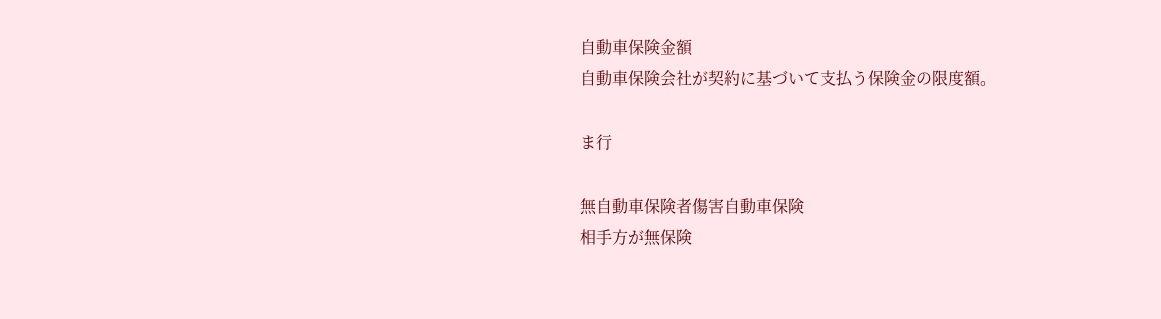自動車保険金額
自動車保険会社が契約に基づいて支払う保険金の限度額。

ま行

無自動車保険者傷害自動車保険
相手方が無保険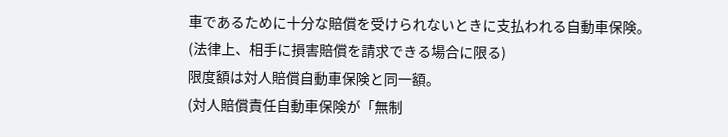車であるために十分な賠償を受けられないときに支払われる自動車保険。
(法律上、相手に損害賠償を請求できる場合に限る)
限度額は対人賠償自動車保険と同一額。
(対人賠償責任自動車保険が「無制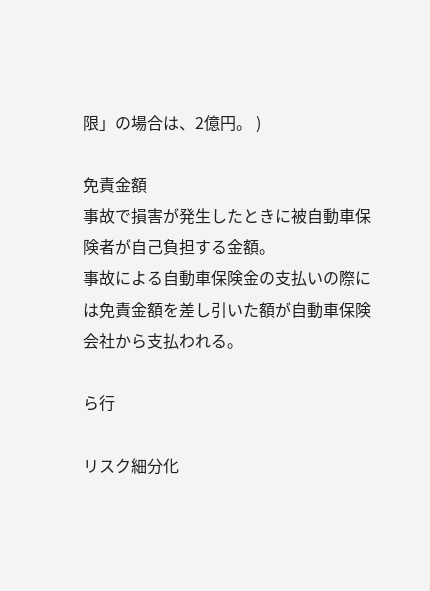限」の場合は、2億円。 )

免責金額
事故で損害が発生したときに被自動車保険者が自己負担する金額。
事故による自動車保険金の支払いの際には免責金額を差し引いた額が自動車保険会社から支払われる。

ら行

リスク細分化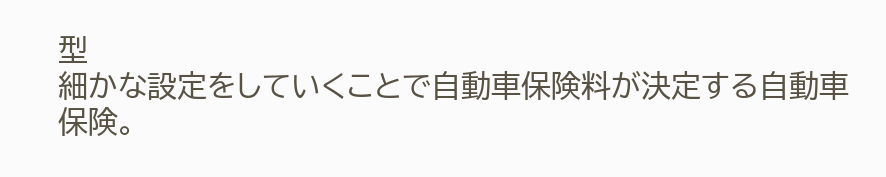型
細かな設定をしていくことで自動車保険料が決定する自動車保険。